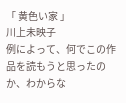「 黄色い家 」
川上未映子
例によって、何でこの作品を読もうと思ったのか、わからな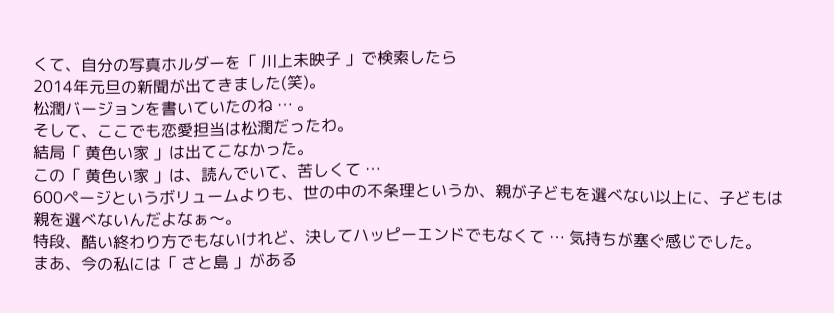くて、自分の写真ホルダーを「 川上未映子 」で検索したら
2014年元旦の新聞が出てきました(笑)。
松潤バージョンを書いていたのね … 。
そして、ここでも恋愛担当は松潤だったわ。
結局「 黄色い家 」は出てこなかった。
この「 黄色い家 」は、読んでいて、苦しくて …
600ページというボリュームよりも、世の中の不条理というか、親が子どもを選べない以上に、子どもは親を選べないんだよなぁ〜。
特段、酷い終わり方でもないけれど、決してハッピーエンドでもなくて … 気持ちが塞ぐ感じでした。
まあ、今の私には「 さと島 」がある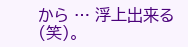から … 浮上出来る(笑)。